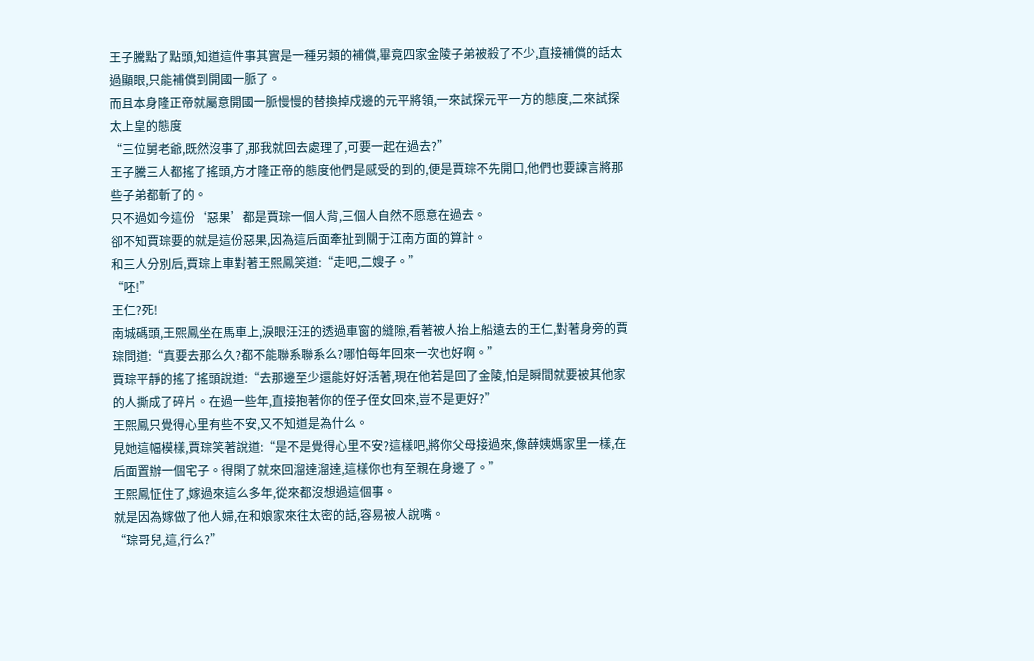王子騰點了點頭,知道這件事其實是一種另類的補償,畢竟四家金陵子弟被殺了不少,直接補償的話太過顯眼,只能補償到開國一脈了。
而且本身隆正帝就屬意開國一脈慢慢的替換掉戍邊的元平將領,一來試探元平一方的態度,二來試探太上皇的態度
“三位舅老爺,既然沒事了,那我就回去處理了,可要一起在過去?”
王子騰三人都搖了搖頭,方才隆正帝的態度他們是感受的到的,便是賈琮不先開口,他們也要諫言將那些子弟都斬了的。
只不過如今這份‘惡果’都是賈琮一個人背,三個人自然不愿意在過去。
卻不知賈琮要的就是這份惡果,因為這后面牽扯到關于江南方面的算計。
和三人分別后,賈琮上車對著王熙鳳笑道:“走吧,二嫂子。”
“呸!”
王仁?死!
南城碼頭,王熙鳳坐在馬車上,淚眼汪汪的透過車窗的縫隙,看著被人抬上船遠去的王仁,對著身旁的賈琮問道:“真要去那么久?都不能聯系聯系么?哪怕每年回來一次也好啊。”
賈琮平靜的搖了搖頭說道:“去那邊至少還能好好活著,現在他若是回了金陵,怕是瞬間就要被其他家的人撕成了碎片。在過一些年,直接抱著你的侄子侄女回來,豈不是更好?”
王熙鳳只覺得心里有些不安,又不知道是為什么。
見她這幅模樣,賈琮笑著說道:“是不是覺得心里不安?這樣吧,將你父母接過來,像薛姨媽家里一樣,在后面置辦一個宅子。得閑了就來回溜達溜達,這樣你也有至親在身邊了。”
王熙鳳怔住了,嫁過來這么多年,從來都沒想過這個事。
就是因為嫁做了他人婦,在和娘家來往太密的話,容易被人說嘴。
“琮哥兒,這,行么?”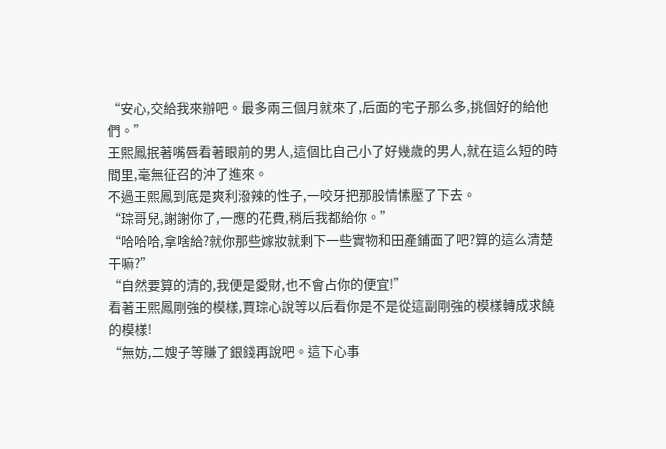“安心,交給我來辦吧。最多兩三個月就來了,后面的宅子那么多,挑個好的給他們。”
王熙鳳抿著嘴唇看著眼前的男人,這個比自己小了好幾歲的男人,就在這么短的時間里,毫無征召的沖了進來。
不過王熙鳳到底是爽利潑辣的性子,一咬牙把那股情愫壓了下去。
“琮哥兒,謝謝你了,一應的花費,稍后我都給你。”
“哈哈哈,拿啥給?就你那些嫁妝就剩下一些實物和田產鋪面了吧?算的這么清楚干嘛?”
“自然要算的清的,我便是愛財,也不會占你的便宜!”
看著王熙鳳剛強的模樣,賈琮心說等以后看你是不是從這副剛強的模樣轉成求饒的模樣!
“無妨,二嫂子等賺了銀錢再說吧。這下心事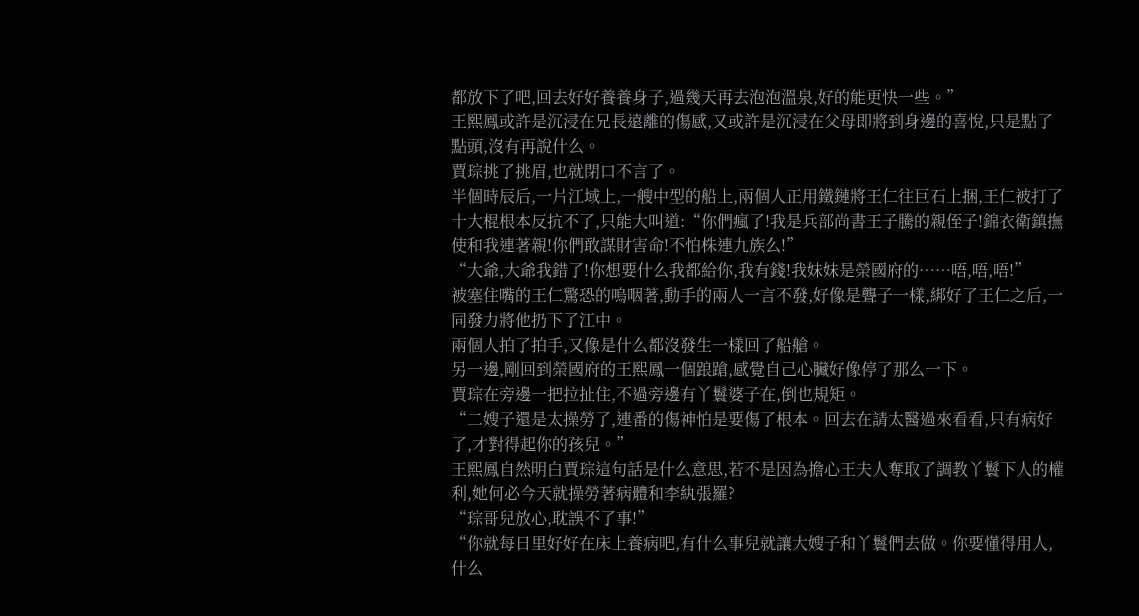都放下了吧,回去好好養養身子,過幾天再去泡泡溫泉,好的能更快一些。”
王熙鳳或許是沉浸在兄長遠離的傷感,又或許是沉浸在父母即將到身邊的喜悅,只是點了點頭,沒有再說什么。
賈琮挑了挑眉,也就閉口不言了。
半個時辰后,一片江域上,一艘中型的船上,兩個人正用鐵鏈將王仁往巨石上捆,王仁被打了十大棍根本反抗不了,只能大叫道:“你們瘋了!我是兵部尚書王子騰的親侄子!錦衣衛鎮撫使和我連著親!你們敢謀財害命!不怕株連九族么!”
“大爺,大爺我錯了!你想要什么我都給你,我有錢!我妹妹是榮國府的……唔,唔,唔!”
被塞住嘴的王仁驚恐的嗚咽著,動手的兩人一言不發,好像是聾子一樣,綁好了王仁之后,一同發力將他扔下了江中。
兩個人拍了拍手,又像是什么都沒發生一樣回了船艙。
另一邊,剛回到榮國府的王熙鳳一個踉蹌,感覺自己心臟好像停了那么一下。
賈琮在旁邊一把拉扯住,不過旁邊有丫鬟婆子在,倒也規矩。
“二嫂子還是太操勞了,連番的傷神怕是要傷了根本。回去在請太醫過來看看,只有病好了,才對得起你的孩兒。”
王熙鳳自然明白賈琮這句話是什么意思,若不是因為擔心王夫人奪取了調教丫鬟下人的權利,她何必今天就操勞著病體和李紈張羅?
“琮哥兒放心,耽誤不了事!”
“你就每日里好好在床上養病吧,有什么事兒就讓大嫂子和丫鬟們去做。你要懂得用人,什么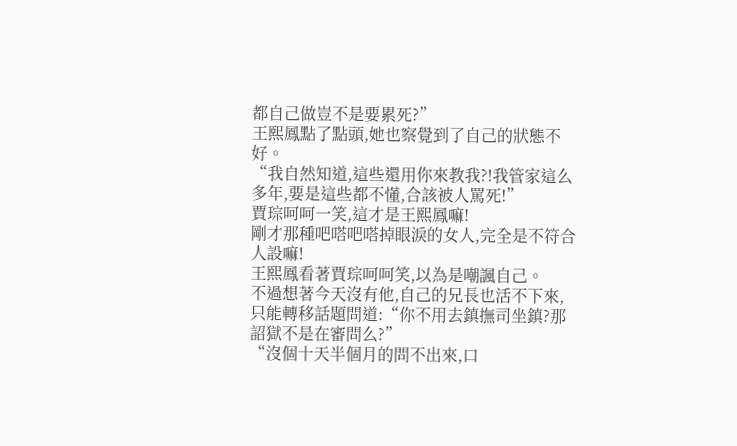都自己做豈不是要累死?”
王熙鳳點了點頭,她也察覺到了自己的狀態不好。
“我自然知道,這些還用你來教我?!我管家這么多年,要是這些都不懂,合該被人罵死!”
賈琮呵呵一笑,這才是王熙鳳嘛!
剛才那種吧嗒吧嗒掉眼淚的女人,完全是不符合人設嘛!
王熙鳳看著賈琮呵呵笑,以為是嘲諷自己。
不過想著今天沒有他,自己的兄長也活不下來,只能轉移話題問道:“你不用去鎮撫司坐鎮?那詔獄不是在審問么?”
“沒個十天半個月的問不出來,口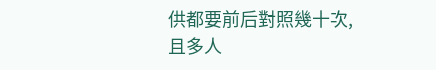供都要前后對照幾十次,且多人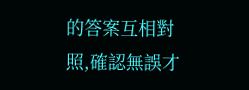的答案互相對照,確認無誤才